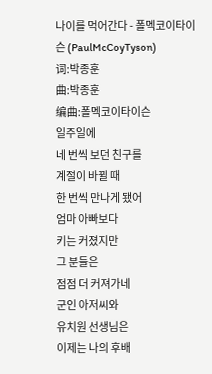나이를 먹어간다 - 폴멕코이타이슨 (PaulMcCoyTyson)
词:박종훈
曲:박종훈
编曲:폴멕코이타이슨
일주일에
네 번씩 보던 친구를
계절이 바뀔 때
한 번씩 만나게 됐어
엄마 아빠보다
키는 커졌지만
그 분들은
점점 더 커져가네
군인 아저씨와
유치원 선생님은
이제는 나의 후배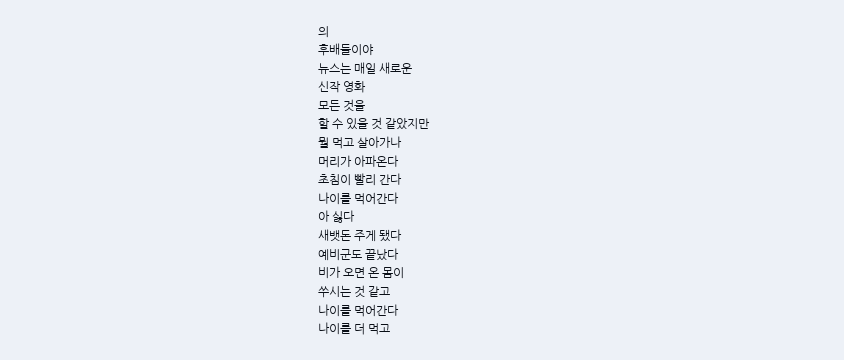의
후배들이야
뉴스는 매일 새로운
신작 영화
모든 것을
할 수 있을 것 같았지만
뭘 먹고 살아가나
머리가 아파온다
초침이 빨리 간다
나이를 먹어간다
아 싫다
새뱃돈 주게 됐다
예비군도 끝났다
비가 오면 온 몸이
쑤시는 것 같고
나이를 먹어간다
나이를 더 먹고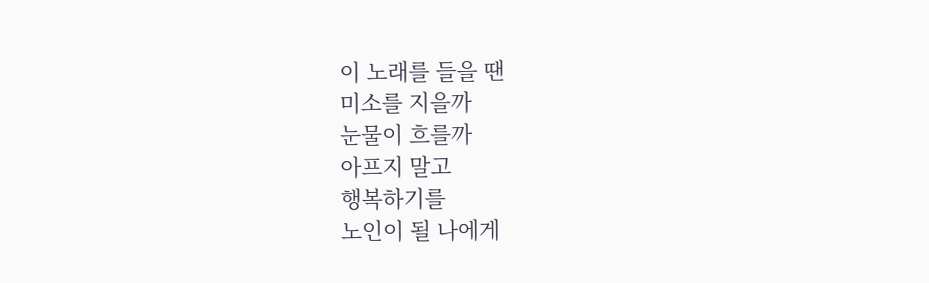이 노래를 들을 땐
미소를 지을까
눈물이 흐를까
아프지 말고
행복하기를
노인이 될 나에게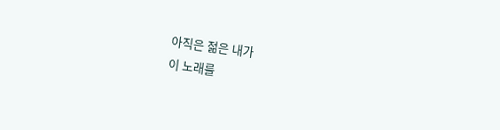아직은 젊은 내가
이 노래를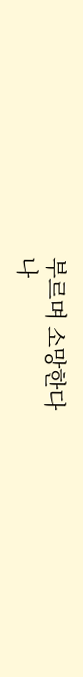부르며 소망한다
나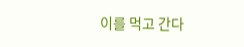이를 먹고 간다